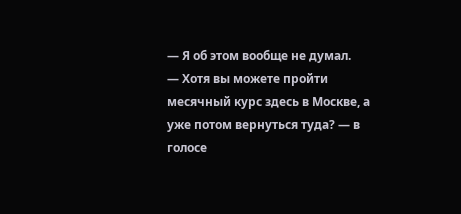— Я об этом вообще не думал.
— Хотя вы можете пройти месячный курс здесь в Москве, а уже потом вернуться туда? — в голосе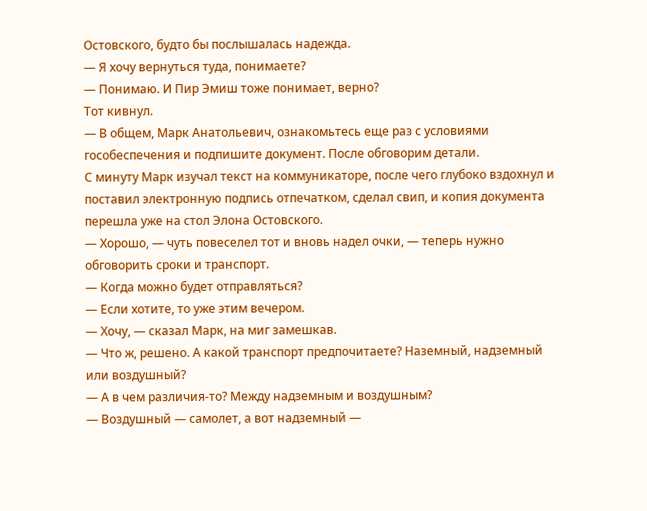Остовского, будто бы послышалась надежда.
— Я хочу вернуться туда, понимаете?
— Понимаю. И Пир Эмиш тоже понимает, верно?
Тот кивнул.
— В общем, Марк Анатольевич, ознакомьтесь еще раз с условиями гособеспечения и подпишите документ. После обговорим детали.
С минуту Марк изучал текст на коммуникаторе, после чего глубоко вздохнул и поставил электронную подпись отпечатком, сделал свип, и копия документа перешла уже на стол Элона Остовского.
— Хорошо, — чуть повеселел тот и вновь надел очки, — теперь нужно обговорить сроки и транспорт.
— Когда можно будет отправляться?
— Если хотите, то уже этим вечером.
— Хочу, — сказал Марк, на миг замешкав.
— Что ж, решено. А какой транспорт предпочитаете? Наземный, надземный или воздушный?
— А в чем различия-то? Между надземным и воздушным?
— Воздушный — самолет, а вот надземный —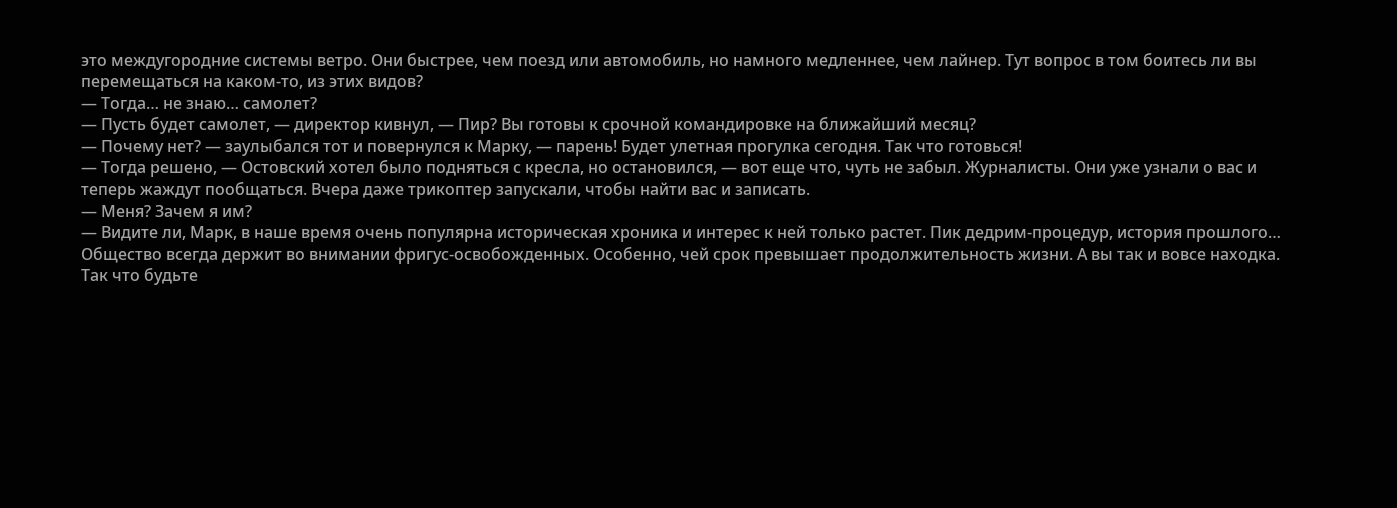это междугородние системы ветро. Они быстрее, чем поезд или автомобиль, но намного медленнее, чем лайнер. Тут вопрос в том боитесь ли вы перемещаться на каком-то, из этих видов?
— Тогда… не знаю… самолет?
— Пусть будет самолет, — директор кивнул, — Пир? Вы готовы к срочной командировке на ближайший месяц?
— Почему нет? — заулыбался тот и повернулся к Марку, — парень! Будет улетная прогулка сегодня. Так что готовься!
— Тогда решено, — Остовский хотел было подняться с кресла, но остановился, — вот еще что, чуть не забыл. Журналисты. Они уже узнали о вас и теперь жаждут пообщаться. Вчера даже трикоптер запускали, чтобы найти вас и записать.
— Меня? Зачем я им?
— Видите ли, Марк, в наше время очень популярна историческая хроника и интерес к ней только растет. Пик дедрим-процедур, история прошлого… Общество всегда держит во внимании фригус-освобожденных. Особенно, чей срок превышает продолжительность жизни. А вы так и вовсе находка. Так что будьте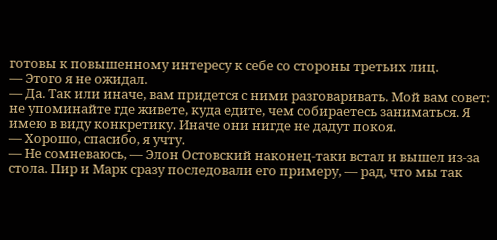готовы к повышенному интересу к себе со стороны третьих лиц.
— Этого я не ожидал.
— Да. Так или иначе, вам придется с ними разговаривать. Мой вам совет: не упоминайте где живете, куда едите, чем собираетесь заниматься. Я имею в виду конкретику. Иначе они нигде не дадут покоя.
— Хорошо, спасибо, я учту.
— Не сомневаюсь, — Элон Остовский наконец-таки встал и вышел из-за стола. Пир и Марк сразу последовали его примеру, — рад, что мы так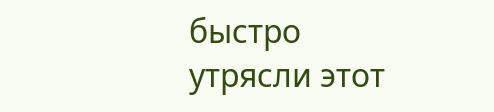быстро утрясли этот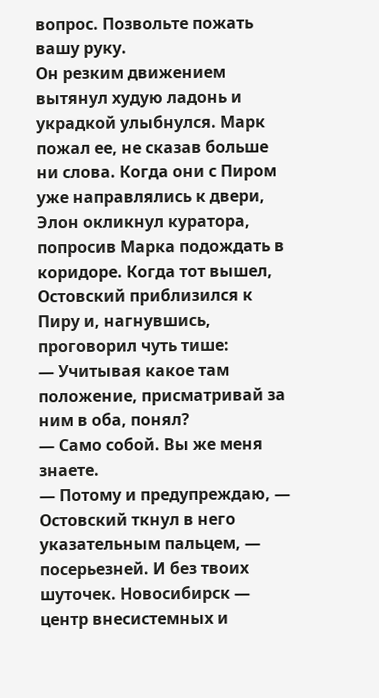вопрос. Позвольте пожать вашу руку.
Он резким движением вытянул худую ладонь и украдкой улыбнулся. Марк пожал ее, не сказав больше ни слова. Когда они с Пиром уже направлялись к двери, Элон окликнул куратора, попросив Марка подождать в коридоре. Когда тот вышел, Остовский приблизился к Пиру и, нагнувшись, проговорил чуть тише:
— Учитывая какое там положение, присматривай за ним в оба, понял?
— Само собой. Вы же меня знаете.
— Потому и предупреждаю, — Остовский ткнул в него указательным пальцем, — посерьезней. И без твоих шуточек. Новосибирск — центр внесистемных и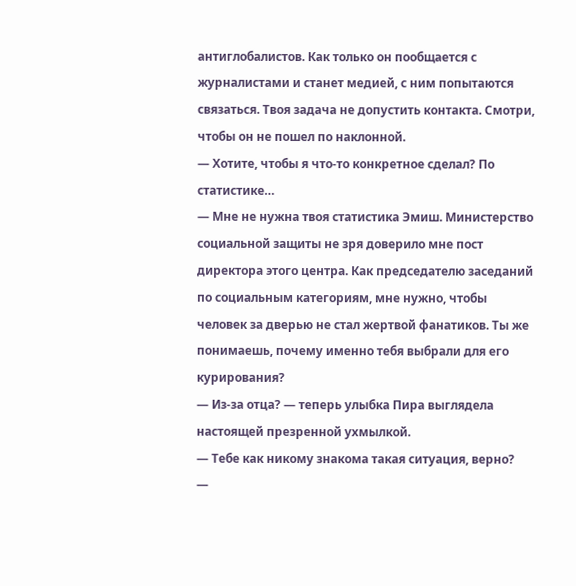антиглобалистов. Как только он пообщается с журналистами и станет медией, с ним попытаются связаться. Твоя задача не допустить контакта. Смотри, чтобы он не пошел по наклонной.
— Хотите, чтобы я что-то конкретное сделал? По статистике…
— Мне не нужна твоя статистика Эмиш. Министерство социальной защиты не зря доверило мне пост директора этого центра. Как председателю заседаний по социальным категориям, мне нужно, чтобы человек за дверью не стал жертвой фанатиков. Ты же понимаешь, почему именно тебя выбрали для его курирования?
— Из-за отца? — теперь улыбка Пира выглядела настоящей презренной ухмылкой.
— Тебе как никому знакома такая ситуация, верно?
—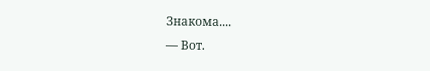Знакома....
— Вот.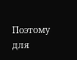Поэтому для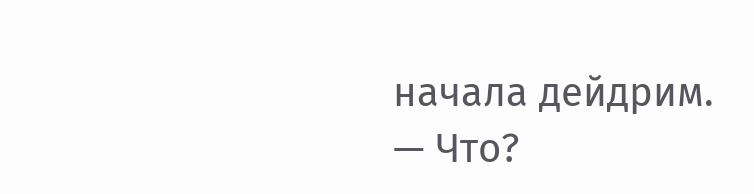начала дейдрим.
— Что?